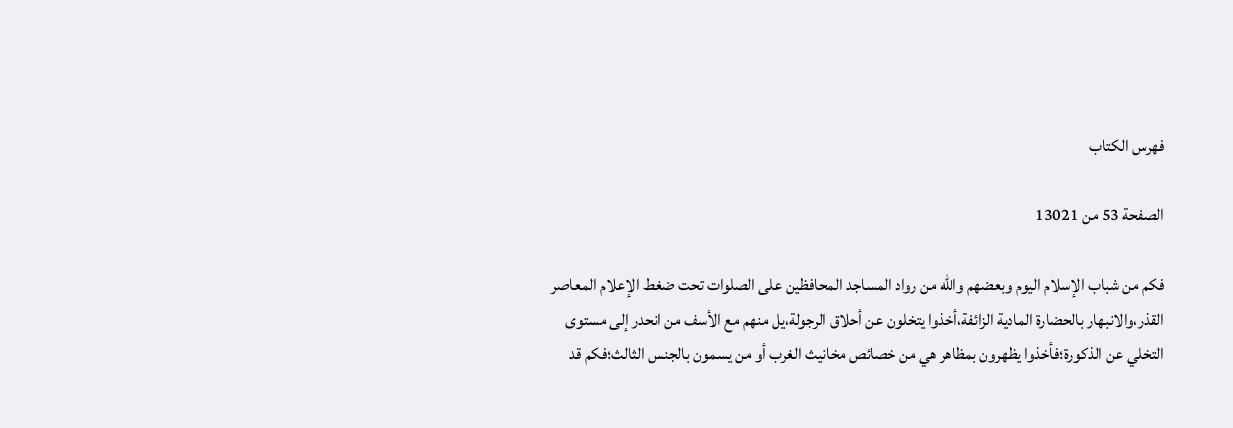فهرس الكتاب

الصفحة 53 من 13021

فكم من شباب الإسلام اليوم وبعضهم والله من رواد المساجد المحافظين على الصلوات تحت ضغط الإعلام المعاصر القذر،والانبهار بالحضارة المادية الزائفة،أخذوا يتخلون عن أحلاق الرجولة،يل منهم مع الأسف من انحدر إلى مستوى التخلي عن الذكورة؛فأخذوا يظهرون بمظاهر هي من خصائص مخانيث الغرب أو من يسمون بالجنس الثالث؛فكم قد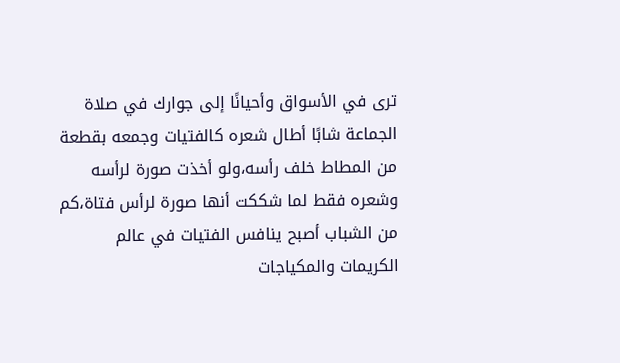ترى في الأسواق وأحيانًا إلى جوارك في صلاة الجماعة شابًا أطال شعره كالفتيات وجمعه بقطعة من المطاط خلف رأسه،ولو أخذت صورة لرأسه وشعره فقط لما شككت أنها صورة لرأس فتاة،كم من الشباب أصبح ينافس الفتيات في عالم الكريمات والمكياجات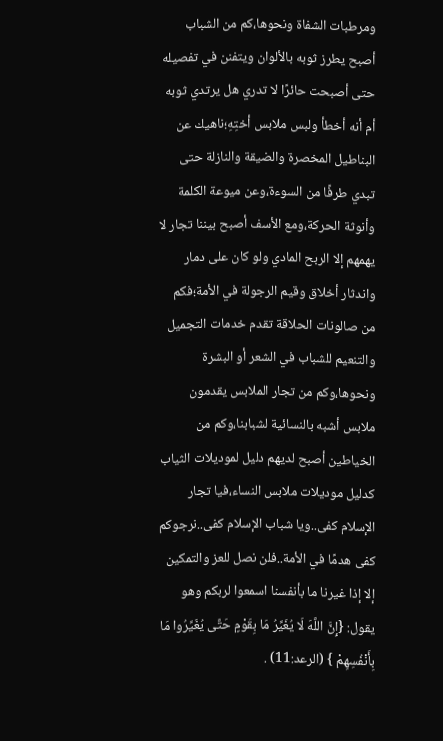ومرطبات الشفاة ونحوها،كم من الشباب أصبح يطرز ثوبه بالألوان ويتفنن في تفصيله حتى أصبحت حائرًا لا تدري هل يرتدي ثوبه أم أنه أخطأ ولبس ملابس أختِهِ؛ناهيك عن البناطيل المخصرة والضيقة والنازلة حتى تبدي طرفًا من السوءة،وعن ميوعة الكلمة وأنوثة الحركة،ومع الأسف أصبح بيننا تجار لا يهمهم إلا الربح المادي ولو كان على دمار واندثار أخلاق وقيم الرجولة في الأمة؛فكم من صالونات الحلاقة تقدم خدمات التجميل والتنعيم للشباب في الشعر أو البشرة ونحوها،وكم من تجار الملابس يقدمون ملابس أشبه بالنسائية لشبابنا،وكم من الخياطين أصبح لديهم دليل لموديلات الثياب كدليل موديلات ملابس النساء،فيا تجار الإسلام كفى..ويا شباب الإسلام كفى..نرجوكم كفى هدمًا في الأمة..فلن نصل للعز والتمكين إلا إذا غيرنا ما بأنفسنا اسمعوا لربكم وهو يقول: {إِنَّ اللَّهَ لَا يُغَيِّرُ مَا بِقَوْمٍ حَتَّى يُغَيِّرُوا مَا بِأَنْفُسِهِمْ } (الرعد:11) .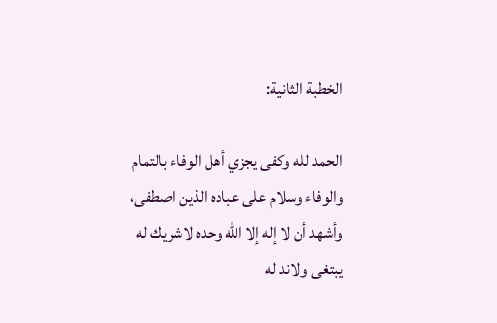الخطبة الثانية:

الحمد لله وكفى يجزي أهل الوفاء بالتمام والوفاء وسلام على عباده الذين اصطفى، وأشهد أن لا إله إلا الله وحده لاشريك له يبتغى ولاند له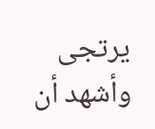يرتجى وأشهد أن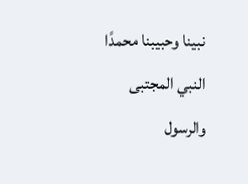نبينا وحبيبنا محمدًا النبي المجتبى والرسول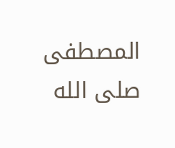المصطفى صلى الله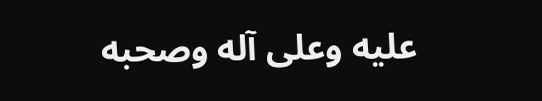عليه وعلى آله وصحبه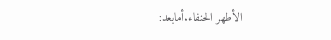الأطهر الحنفاء.أمابعد: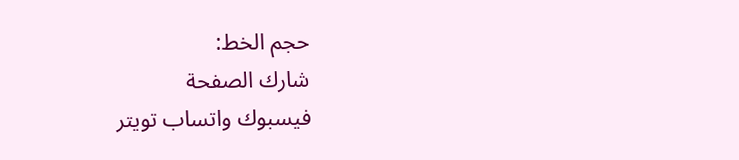حجم الخط:
شارك الصفحة
فيسبوك واتساب تويتر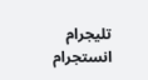تليجرام انستجرام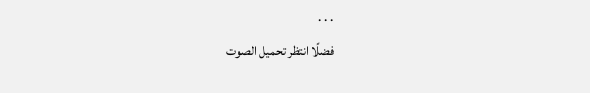. . .
فضلًا انتظر تحميل الصوت